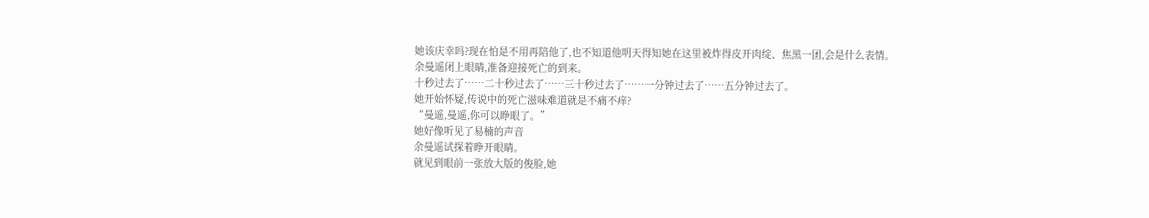她该庆幸吗?现在怕是不用再陪他了,也不知道他明天得知她在这里被炸得皮开肉绽、焦黑一团,会是什么表情。
余曼遥闭上眼睛,准备迎接死亡的到来。
十秒过去了……二十秒过去了……三十秒过去了……一分钟过去了……五分钟过去了。
她开始怀疑,传说中的死亡滋味难道就是不痛不痒?
“曼遥,曼遥,你可以睁眼了。”
她好像听见了易楠的声音
余曼遥试探着睁开眼睛。
就见到眼前一张放大版的俊脸,她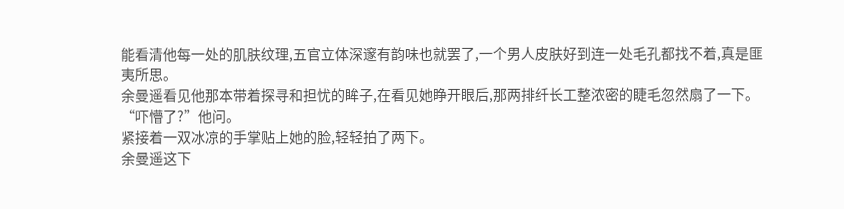能看清他每一处的肌肤纹理,五官立体深邃有韵味也就罢了,一个男人皮肤好到连一处毛孔都找不着,真是匪夷所思。
余曼遥看见他那本带着探寻和担忧的眸子,在看见她睁开眼后,那两排纤长工整浓密的睫毛忽然扇了一下。
“吓懵了?”他问。
紧接着一双冰凉的手掌贴上她的脸,轻轻拍了两下。
余曼遥这下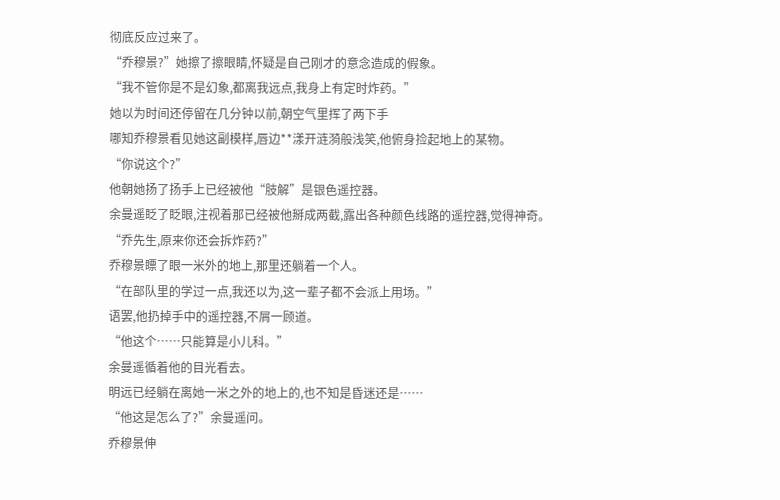彻底反应过来了。
“乔穆景?”她擦了擦眼睛,怀疑是自己刚才的意念造成的假象。
“我不管你是不是幻象,都离我远点,我身上有定时炸药。”
她以为时间还停留在几分钟以前,朝空气里挥了两下手
哪知乔穆景看见她这副模样,唇边**漾开涟漪般浅笑,他俯身捡起地上的某物。
“你说这个?”
他朝她扬了扬手上已经被他“肢解”是银色遥控器。
余曼遥眨了眨眼,注视着那已经被他掰成两截,露出各种颜色线路的遥控器,觉得神奇。
“乔先生,原来你还会拆炸药?”
乔穆景瞟了眼一米外的地上,那里还躺着一个人。
“在部队里的学过一点,我还以为,这一辈子都不会派上用场。”
语罢,他扔掉手中的遥控器,不屑一顾道。
“他这个……只能算是小儿科。”
余曼遥循着他的目光看去。
明远已经躺在离她一米之外的地上的,也不知是昏迷还是……
“他这是怎么了?”余曼遥问。
乔穆景伸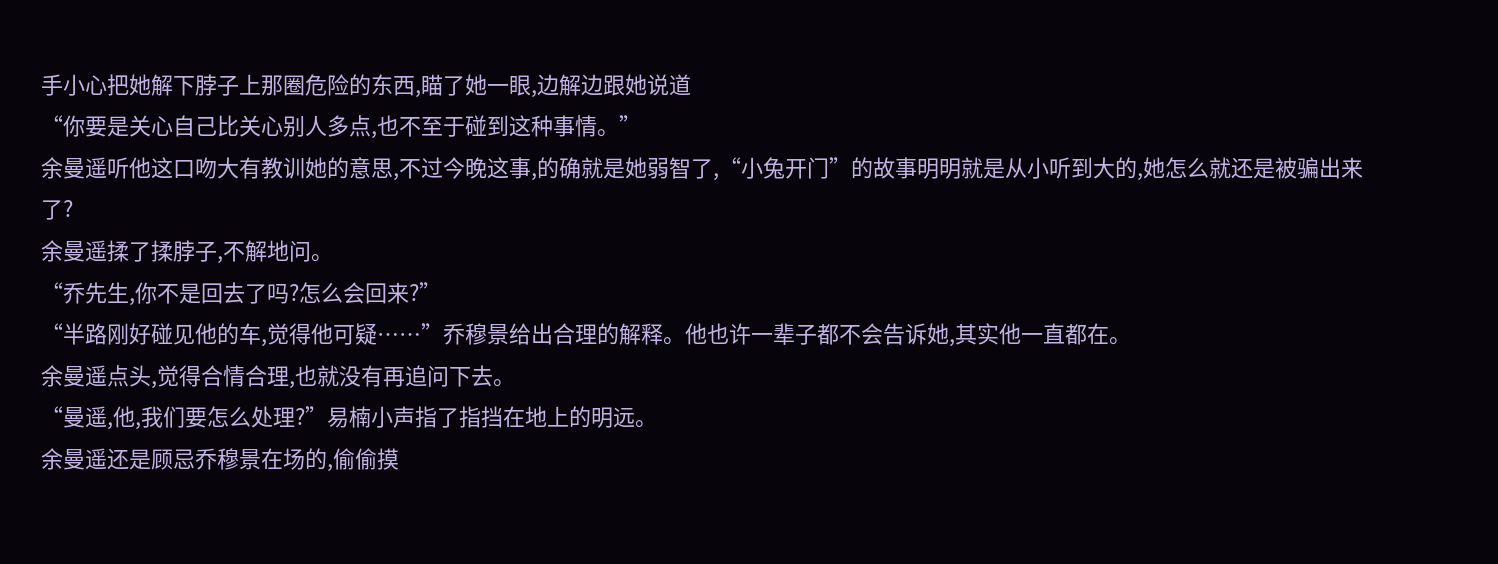手小心把她解下脖子上那圈危险的东西,瞄了她一眼,边解边跟她说道
“你要是关心自己比关心别人多点,也不至于碰到这种事情。”
余曼遥听他这口吻大有教训她的意思,不过今晚这事,的确就是她弱智了,“小兔开门”的故事明明就是从小听到大的,她怎么就还是被骗出来了?
余曼遥揉了揉脖子,不解地问。
“乔先生,你不是回去了吗?怎么会回来?”
“半路刚好碰见他的车,觉得他可疑……”乔穆景给出合理的解释。他也许一辈子都不会告诉她,其实他一直都在。
余曼遥点头,觉得合情合理,也就没有再追问下去。
“曼遥,他,我们要怎么处理?”易楠小声指了指挡在地上的明远。
余曼遥还是顾忌乔穆景在场的,偷偷摸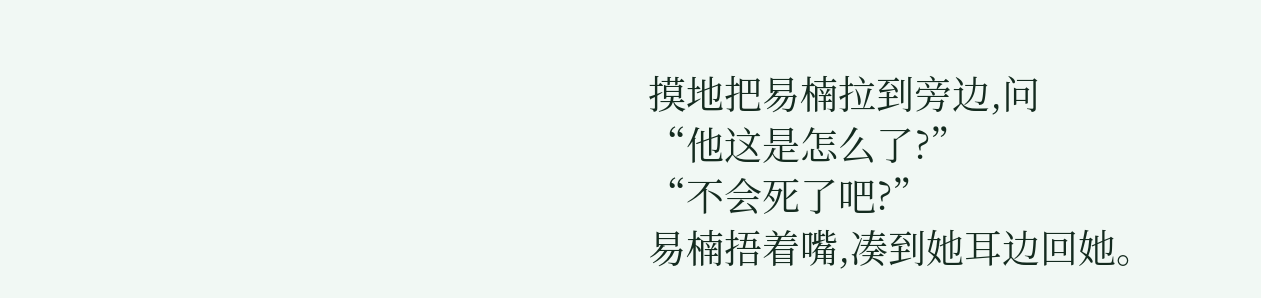摸地把易楠拉到旁边,问
“他这是怎么了?”
“不会死了吧?”
易楠捂着嘴,凑到她耳边回她。